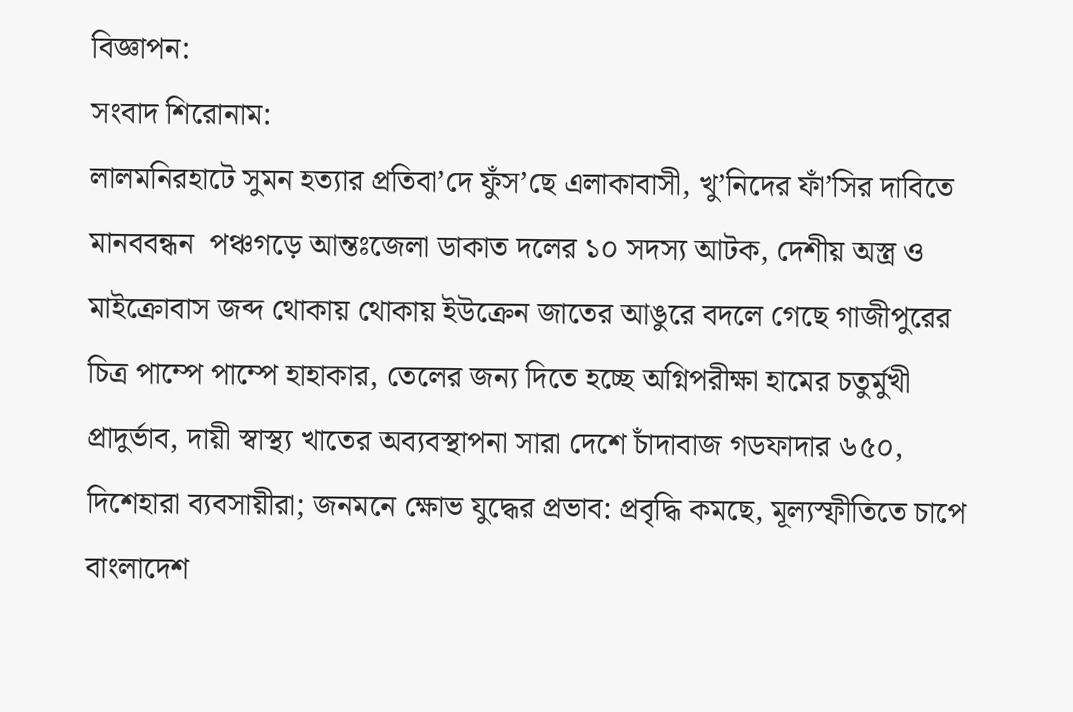বিজ্ঞাপন:
সংবাদ শিরোনাম:
লালমনিরহাটে সুমন হত্যার প্রতিবা’দে ফুঁস’ছে এলাকাবাসী, খু’নিদের ফাঁ’সির দাবিতে মানববন্ধন  পঞ্চগড়ে আন্তঃজেলা ডাকাত দলের ১০ সদস্য আটক, দেশীয় অস্ত্র ও মাইক্রোবাস জব্দ থোকায় থোকায় ইউক্রেন জাতের আঙুরে বদলে গেছে গাজীপুরের চিত্র পাম্পে পাম্পে হাহাকার, তেলের জন্য দিতে হচ্ছে অগ্নিপরীক্ষা হামের চতুর্মুখী প্রাদুর্ভাব, দায়ী স্বাস্থ্য খাতের অব্যবস্থাপনা সারা দেশে চাঁদাবাজ গডফাদার ৬৫০, দিশেহারা ব্যবসায়ীরা; জনমনে ক্ষোভ যুদ্ধের প্রভাব: প্রবৃদ্ধি কমছে, মূল্যস্ফীতিতে চাপে বাংলাদেশ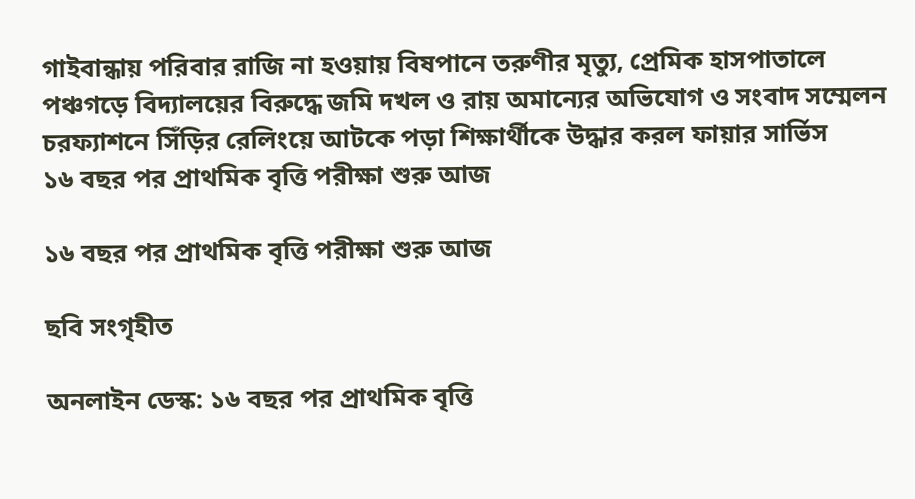গাইবান্ধায় পরিবার রাজি না হওয়ায় বিষপানে তরুণীর মৃত্যু, প্রেমিক হাসপাতালে পঞ্চগড়ে বিদ্যালয়ের বিরুদ্ধে জমি দখল ও রায় অমান্যের অভিযোগ ও সংবাদ সম্মেলন চরফ্যাশনে সিঁড়ির রেলিংয়ে আটকে পড়া শিক্ষার্থীকে উদ্ধার করল ফায়ার সার্ভিস
১৬ বছর পর প্রাথমিক বৃত্তি পরীক্ষা শুরু আজ

১৬ বছর পর প্রাথমিক বৃত্তি পরীক্ষা শুরু আজ

ছবি সংগৃহীত

অনলাইন ডেস্ক: ১৬ বছর পর প্রাথমিক বৃত্তি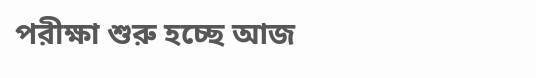পরীক্ষা শুরু হচ্ছে আজ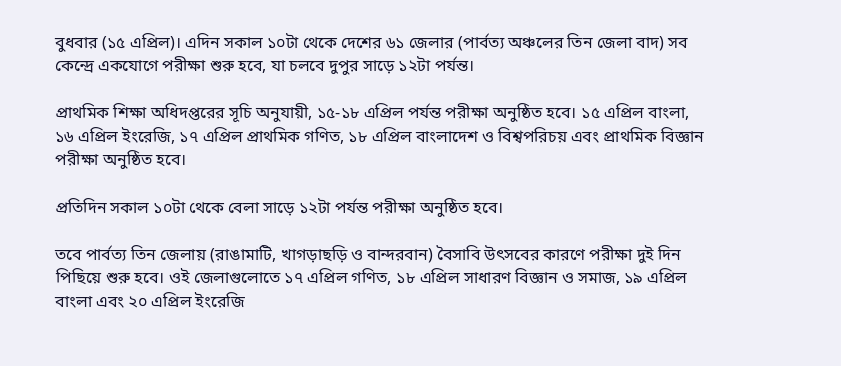বুধবার (১৫ এপ্রিল)। এদিন সকাল ১০টা থেকে দেশের ৬১ জেলার (পার্বত্য অঞ্চলের তিন জেলা বাদ) সব কেন্দ্রে একযোগে পরীক্ষা শুরু হবে, যা চলবে দুপুর সাড়ে ১২টা পর্যন্ত।

প্রাথমিক শিক্ষা অধিদপ্তরের সূচি অনুযায়ী, ১৫-১৮ এপ্রিল পর্যন্ত পরীক্ষা অনুষ্ঠিত হবে। ১৫ এপ্রিল বাংলা, ১৬ এপ্রিল ইংরেজি, ১৭ এপ্রিল প্রাথমিক গণিত, ১৮ এপ্রিল বাংলাদেশ ও বিশ্বপরিচয় এবং প্রাথমিক বিজ্ঞান পরীক্ষা অনুষ্ঠিত হবে।

প্রতিদিন সকাল ১০টা থেকে বেলা সাড়ে ১২টা পর্যন্ত পরীক্ষা অনুষ্ঠিত হবে।

তবে পার্বত্য তিন জেলায় (রাঙামাটি, খাগড়াছড়ি ও বান্দরবান) বৈসাবি উৎসবের কারণে পরীক্ষা দুই দিন পিছিয়ে শুরু হবে। ওই জেলাগুলোতে ১৭ এপ্রিল গণিত, ১৮ এপ্রিল সাধারণ বিজ্ঞান ও সমাজ, ১৯ এপ্রিল বাংলা এবং ২০ এপ্রিল ইংরেজি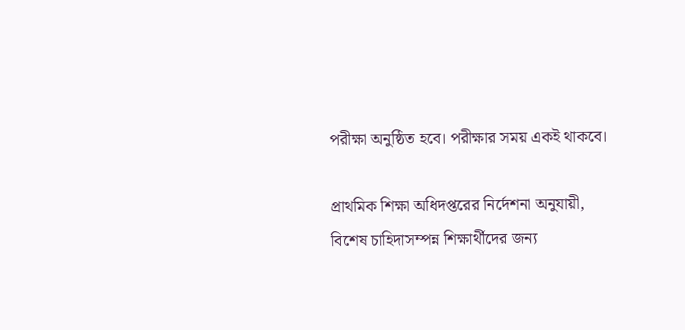পরীক্ষা অনুষ্ঠিত হবে। পরীক্ষার সময় একই থাকবে।

প্রাথমিক শিক্ষা অধিদপ্তরের নির্দেশনা অনুযায়ী, বিশেষ চাহিদাসম্পন্ন শিক্ষার্থীদের জন্য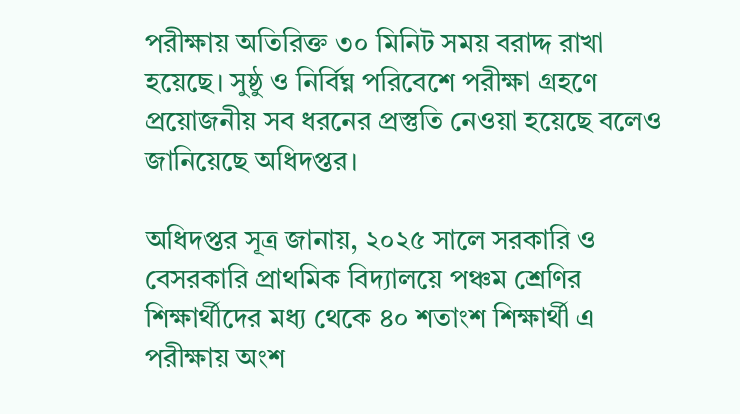পরীক্ষায় অতিরিক্ত ৩০ মিনিট সময় বরাদ্দ রাখা হয়েছে। সুষ্ঠু ও নির্বিঘ্ন পরিবেশে পরীক্ষা গ্রহণে প্রয়োজনীয় সব ধরনের প্রস্তুতি নেওয়া হয়েছে বলেও জানিয়েছে অধিদপ্তর।

অধিদপ্তর সূত্র জানায়, ২০২৫ সালে সরকারি ও বেসরকারি প্রাথমিক বিদ্যালয়ে পঞ্চম শ্রেণির শিক্ষার্থীদের মধ্য থেকে ৪০ শতাংশ শিক্ষার্থী এ পরীক্ষায় অংশ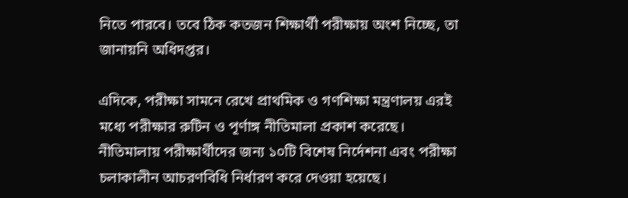নিতে পারবে। তবে ঠিক কতজন শিক্ষার্থী পরীক্ষায় অংশ নিচ্ছে, তা জানায়নি অধিদপ্তর।

এদিকে, পরীক্ষা সামনে রেখে প্রাথমিক ও গণশিক্ষা মন্ত্রণালয় এরই মধ্যে পরীক্ষার রুটিন ও পূর্ণাঙ্গ নীতিমালা প্রকাশ করেছে। নীতিমালায় পরীক্ষার্থীদের জন্য ১০টি বিশেষ নির্দেশনা এবং পরীক্ষা চলাকালীন আচরণবিধি নির্ধারণ করে দেওয়া হয়েছে।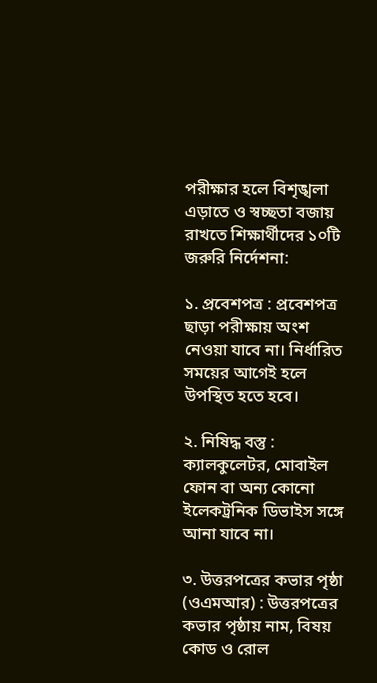পরীক্ষার হলে বিশৃঙ্খলা এড়াতে ও স্বচ্ছতা বজায় রাখতে শিক্ষার্থীদের ১০টি জরুরি নির্দেশনা:

১. প্রবেশপত্র : প্রবেশপত্র ছাড়া পরীক্ষায় অংশ নেওয়া যাবে না। নির্ধারিত সময়ের আগেই হলে উপস্থিত হতে হবে।

২. নিষিদ্ধ বস্তু : ক্যালকুলেটর, মোবাইল ফোন বা অন্য কোনো ইলেকট্রনিক ডিভাইস সঙ্গে আনা যাবে না।

৩. উত্তরপত্রের কভার পৃষ্ঠা (ওএমআর) : উত্তরপত্রের কভার পৃষ্ঠায় নাম, বিষয় কোড ও রোল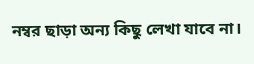নম্বর ছাড়া অন্য কিছু লেখা যাবে না।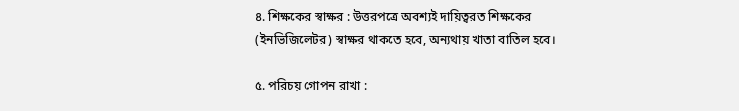৪. শিক্ষকের স্বাক্ষর : উত্তরপত্রে অবশ্যই দায়িত্বরত শিক্ষকের (ইনভিজিলেটর) স্বাক্ষর থাকতে হবে, অন্যথায় খাতা বাতিল হবে।

৫. পরিচয় গোপন রাখা :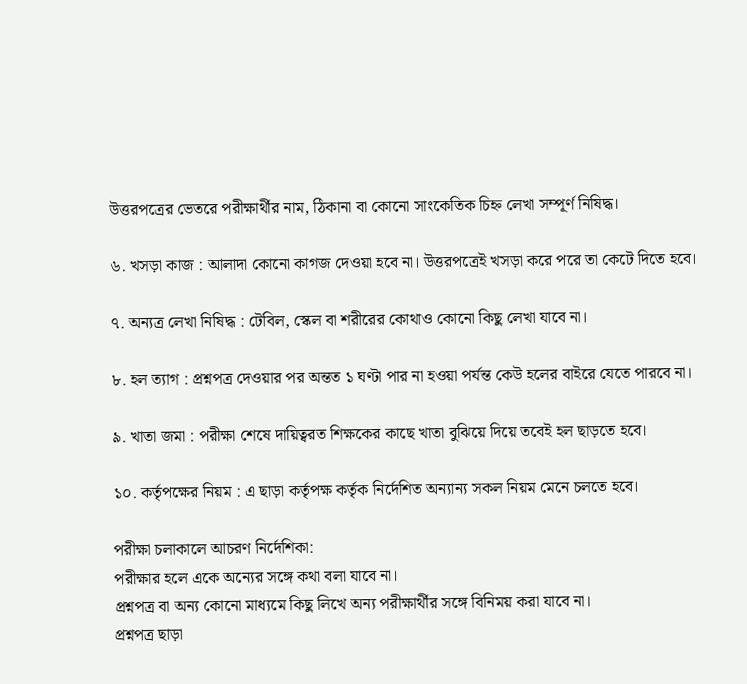উত্তরপত্রের ভেতরে পরীক্ষার্থীর নাম, ঠিকানা বা কোনো সাংকেতিক চিহ্ন লেখা সম্পূর্ণ নিষিদ্ধ।

৬. খসড়া কাজ : আলাদা কোনো কাগজ দেওয়া হবে না। উত্তরপত্রেই খসড়া করে পরে তা কেটে দিতে হবে।

৭. অন্যত্র লেখা নিষিদ্ধ : টেবিল, স্কেল বা শরীরের কোথাও কোনো কিছু লেখা যাবে না।

৮. হল ত্যাগ : প্রশ্নপত্র দেওয়ার পর অন্তত ১ ঘণ্টা পার না হওয়া পর্যন্ত কেউ হলের বাইরে যেতে পারবে না।

৯. খাতা জমা : পরীক্ষা শেষে দায়িত্বরত শিক্ষকের কাছে খাতা বুঝিয়ে দিয়ে তবেই হল ছাড়তে হবে।

১০. কর্তৃপক্ষের নিয়ম : এ ছাড়া কর্তৃপক্ষ কর্তৃক নির্দেশিত অন্যান্য সকল নিয়ম মেনে চলতে হবে।

পরীক্ষা চলাকালে আচরণ নির্দেশিকা:
পরীক্ষার হলে একে অন্যের সঙ্গে কথা বলা যাবে না।
প্রশ্নপত্র বা অন্য কোনো মাধ্যমে কিছু লিখে অন্য পরীক্ষার্থীর সঙ্গে বিনিময় করা যাবে না।
প্রশ্নপত্র ছাড়া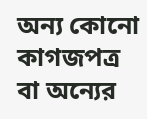অন্য কোনো কাগজপত্র বা অন্যের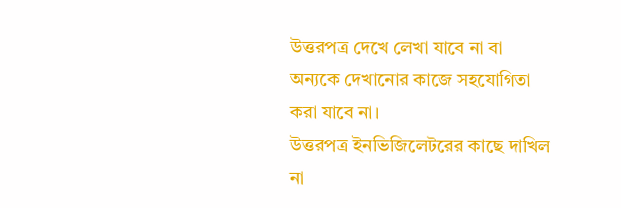উত্তরপত্র দেখে লেখা যাবে না বা অন্যকে দেখানোর কাজে সহযোগিতা করা যাবে না।
উত্তরপত্র ইনভিজিলেটরের কাছে দাখিল না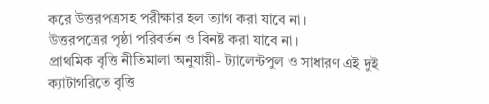করে উত্তরপত্রসহ পরীক্ষার হল ত্যাগ করা যাবে না।
উত্তরপত্রের পৃষ্ঠা পরিবর্তন ও বিনষ্ট করা যাবে না।
প্রাথমিক বৃত্তি নীতিমালা অনুযায়ী- ট্যালেন্টপুল ও সাধারণ এই দুই ক্যাটাগরিতে বৃত্তি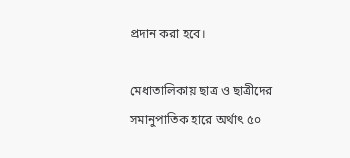প্রদান করা হবে।

মেধাতালিকায় ছাত্র ও ছাত্রীদের সমানুপাতিক হারে অর্থাৎ ৫০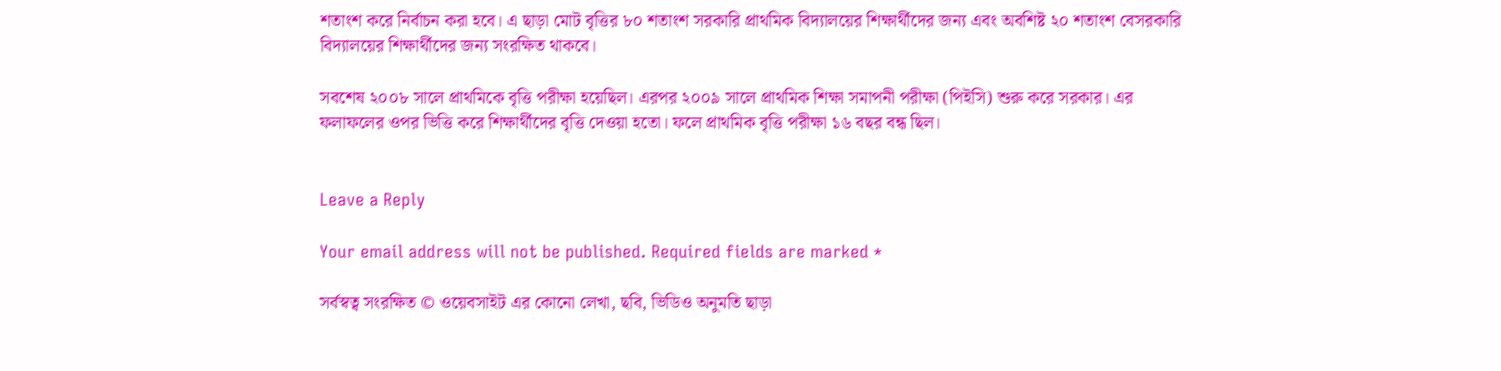শতাংশ করে নির্বাচন করা হবে। এ ছাড়া মোট বৃত্তির ৮০ শতাংশ সরকারি প্রাথমিক বিদ্যালয়ের শিক্ষার্থীদের জন্য এবং অবশিষ্ট ২০ শতাংশ বেসরকারি বিদ্যালয়ের শিক্ষার্থীদের জন্য সংরক্ষিত থাকবে।

সবশেষ ২০০৮ সালে প্রাথমিকে বৃত্তি পরীক্ষা হয়েছিল। এরপর ২০০৯ সালে প্রাথমিক শিক্ষা সমাপনী পরীক্ষা (পিইসি) শুরু করে সরকার। এর ফলাফলের ওপর ভিত্তি করে শিক্ষার্থীদের বৃত্তি দেওয়া হতো। ফলে প্রাথমিক বৃত্তি পরীক্ষা ১৬ বছর বন্ধ ছিল।


Leave a Reply

Your email address will not be published. Required fields are marked *

সর্বস্বত্ব সংরক্ষিত © ওয়েবসাইট এর কোনো লেখা, ছবি, ভিডিও অনুমতি ছাড়া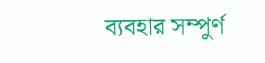ব্যবহার সম্পুর্ণ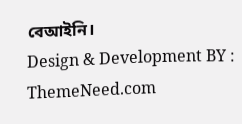বেআইনি।
Design & Development BY : ThemeNeed.com